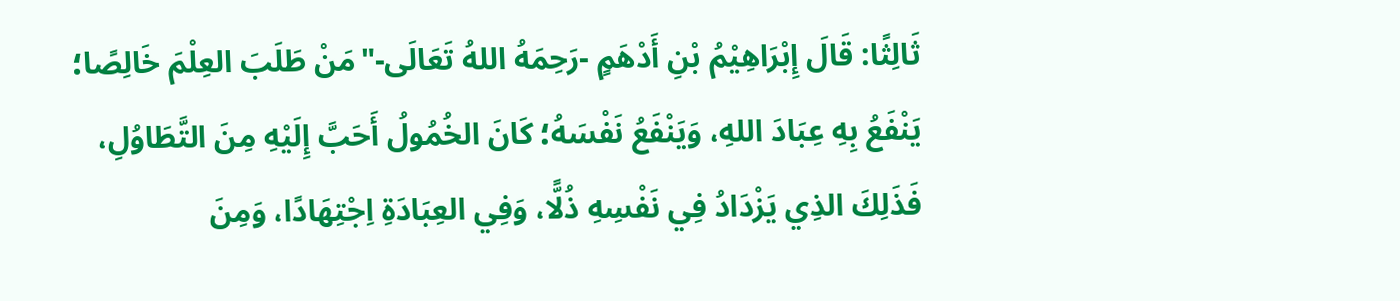ثَالِثًا: قَالَ إِبْرَاهِيْمُ بْنِ أَدْهَمٍ -رَحِمَهُ اللهُ تَعَالَى-"مَنْ طَلَبَ العِلْمَ خَالِصًا؛ يَنْفَعُ بِهِ عِبَادَ اللهِ، وَيَنْفَعُ نَفْسَهُ؛ كَانَ الخُمُولُ أَحَبَّ إِلَيْهِ مِنَ التَّطَاوُلِ، فَذَلِكَ الذِي يَزْدَادُ فِي نَفْسِهِ ذُلًّا، وَفِي العِبَادَةِ اِجْتِهَادًا، وَمِنَ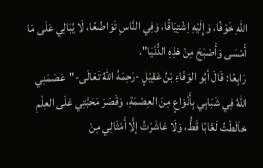اللهِ خَوْفًا، وَإِلَيْهِ اِشْتِيَاقًا، وَفِي النَّاسِ تَوَاضُعًا، لَا يُبَالِي عَلَى مَا أَمْسَى وَأَصْبَحَ مِنْ هَذِهِ الدُّنْيَا".
رَابِعًا: قَالَ أبُو الوَفَاءِ بْنُ عَقِيْلٍ -رَحِمَهُ اللهُ تَعَالَى-"عَصَمَنِي اللهُ فِي شَبَابِي بِأَنْوَاعٍ مِنَ العِصْمَةِ، وَقَصَرَ مَحَبَّتِي عَلَى العِلْمِ خاَلَطْتُ لَعَّابًا قَطُّ، وَلَا عَاشَرْتُ إلَّا أَمْثَالِي مِنْ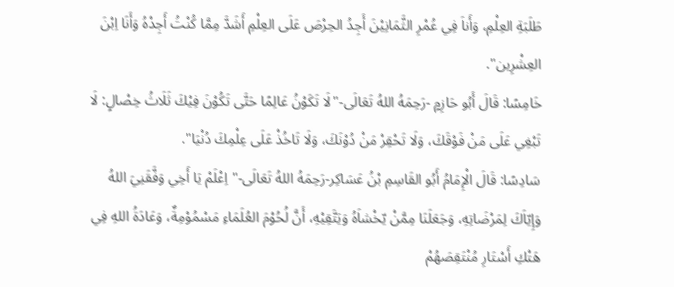طَلَبَةِ العِلْمِ، وَأَناَ فِي عُمْرِ الثَّمَانِيْنَ أَجِدُ الحِرْصَ عَلَى العِلْمِ أَشَدَّ مِمَّا كُنْتُ أَجِدْهُ وَأَنَا اِبْنَ العِشْرِين".
خَامِسًا: قَالَ أَبُو حَازِمٍ -رَحِمَهُ اللهُ تَعَالَى-"لَا تَكَوْنُ عَالِمًا حَتَّى تَكُوْنَ فِيْكَ ثَلَاثُ خِصْالٍ: لَا تَبْغِي عَلَى مَنْ فَوْقَكَ، وَلَا تَحْقِرْ مَنْ دُوْنَكَ، وَلَا تَاخُذْ عَلَى عِلْمِكَ دُنْيَا".
سَادِسًا: قَالَ الْإِمَامُ أَبُو القَاسِمِ بْنُ عَسَاكِر-رَحِمَهُ اللهُ تَعَالَى-"اِعْلَمْ يَا أَخِي وَفَّقَنِيَ اللهُ وَإِيّاَكَ لِمَرْضَاتِهِ، وَجَعَلَنَا مِمَّنْ يّخْشاَهُ وَيَتَّقِيْهِ، أَنَّ لُحُوْمَ العُلَمَاءِ مَسْمُوْمِةٌ، وَعَادَةُ اللهِ فِي هَتْكِ أَسْتَارِ مُنْتَقِصَهُمْ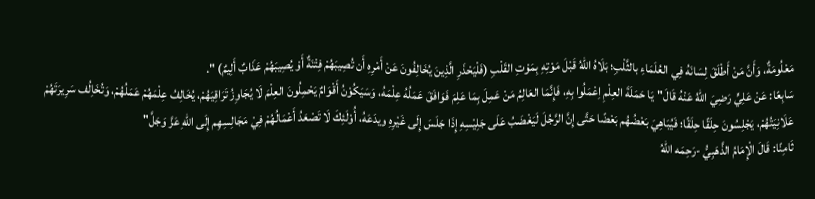مَعْلُومَةٌ، وَأَنَّ مَنْ أَطْلَقَ لِسَانَهُ فِي العُلَمَاءِ بالثَّلْبِ؛ بَلَاهُ اللهُ قَبْلَ مَوْتِهِ بِمَوْتِ القَلْبِ (فَلْيَحْذَرِ الَّذِينَ يُخَالِفُونَ عَنْ أَمْرِهِ أَن تُصِيبَهُمْ فِتْنَةٌ أَوْ يُصِيبَهُمْ عَذَابٌ أَلِيمٌ) ".
سَابِعًا: عَنْ عَلِيٍّ رَضِيَ اللهُ عَنْهُ قَالَ"يَا حَمَلَةَ العِلْمِ اِعْمَلُوا بِهِ، فَإِنَّمَا العَالِمُ مَنْ عَمِلَ بِمَا عَلِمَ فَوَافَقَ عَمَلُهُ عِلْمَهُ، وَسَيَكُوْنُ أَقْوَامٌ يَحْمِلُونَ العِلْمَ لَا يُجَاوِزُ تَرَاقِيَهُمْ، يُخَالِفُ عِلْمَهُمْ عَمَلُهُمْ، وَتُخَاِلُف سَرِيرَتَهُمْ عَلَانِيَتُهُمْ، يَجْلِسُونَ حِلَقًا حِلَقًا؛ فَيُبَاهِيَ بَعْضُهُم بَعْضًا حَتَّى إِنَّ الرَّجُلَ لَيَغْضَبُ عَلَى جَلِيْسِهِ إِذَا جَلَسَ إِلَى غَيْرِهِ ويدَعَهُ، أُوْلَئِكَ لَا تَصْعَدُ أَعْمَالُهُمْ فِيْ مَجَالِسِهِم إِلَى اللهِ عَزَّ وَجَلَّ"
ثَامِنًا: قَالَ الْإِمَامُ الذَّهَبِيُّ -رَحِمَه اللهُ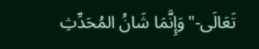تَعَالَى-"وَإِنَّمَا شَانُ المُحَدِّثِ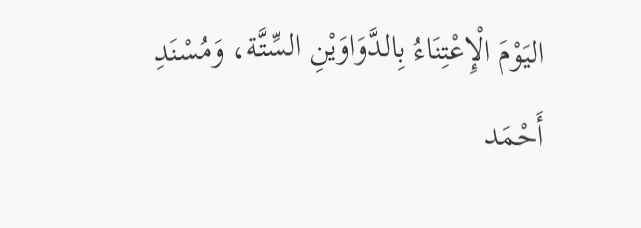اليَوْمَ الْإِعْتِنَاءُ بِالدَّوَاوَيْنِ السِّتَّة، وَمُسْنَدِ أَحْمَد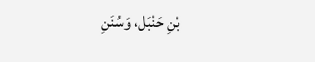بْنِ حَنْبَل، وَسُنَنِ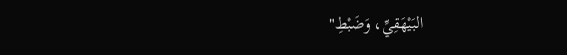البَيْهَقِيِّ، وَضَبْطِ"